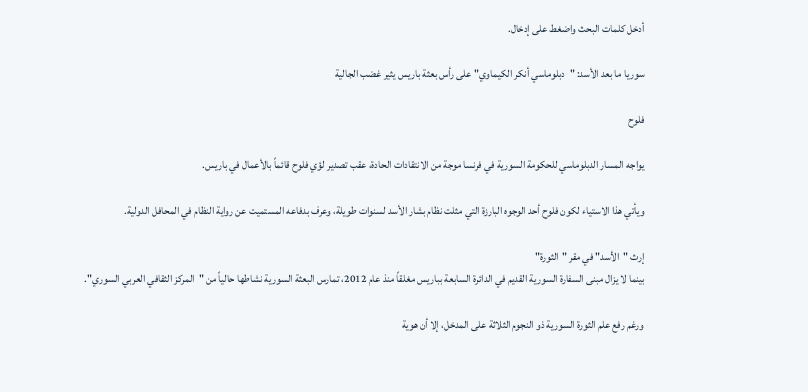أدخل كلمات البحث واضغط على إدخال.

سوريا ما بعد الأسد: "دبلوماسي أنكر الكيماوي" على رأس بعثة باريس يثير غضب الجالية

فلوح

يواجه المسار الدبلوماسي للحكومة السورية في فرنسا موجة من الانتقادات الحادة، عقب تصدير لؤي فلوح قائماً بالأعمال في باريس.

ويأتي هذا الاستياء لكون فلوح أحد الوجوه البارزة التي مثلت نظام بشار الأسد لسنوات طويلة، وعرف بدفاعه المستميت عن رواية النظام في المحافل الدولية.

إرث "الأسد" في مقر "الثورة"
بينما لا يزال مبنى السفارة السورية القديم في الدائرة السابعة بباريس مغلقاً منذ عام 2012، تمارس البعثة السورية نشاطها حالياً من "المركز الثقافي العربي السوري".

ورغم رفع علم الثورة السورية ذو النجوم الثلاثة على المدخل، إلا أن هوية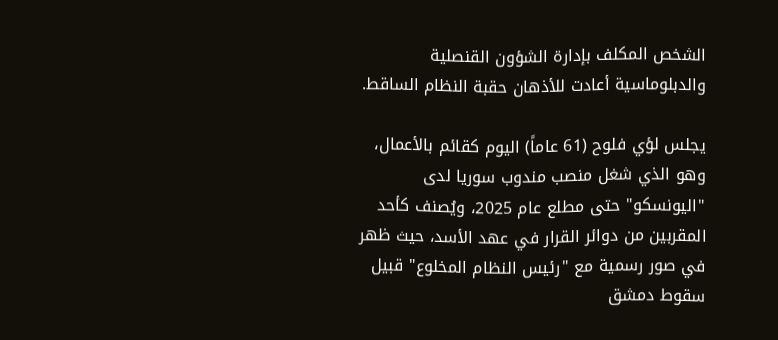الشخص المكلف بإدارة الشؤون القنصلية والدبلوماسية أعادت للأذهان حقبة النظام الساقط.

يجلس لؤي فلوح (61 عاماً) اليوم كقائم بالأعمال، وهو الذي شغل منصب مندوب سوريا لدى "اليونسكو" حتى مطلع عام 2025، ويُصنف كأحد المقربين من دوائر القرار في عهد الأسد، حيث ظهر في صور رسمية مع "رئيس النظام المخلوع" قبيل سقوط دمشق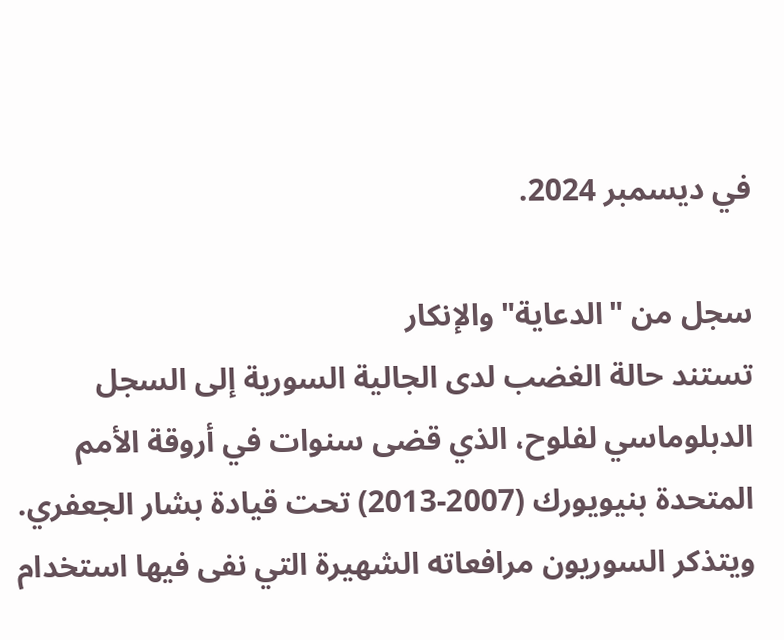في ديسمبر 2024.

سجل من "الدعاية" والإنكار
تستند حالة الغضب لدى الجالية السورية إلى السجل الدبلوماسي لفلوح، الذي قضى سنوات في أروقة الأمم المتحدة بنيويورك (2007-2013) تحت قيادة بشار الجعفري. ويتذكر السوريون مرافعاته الشهيرة التي نفى فيها استخدام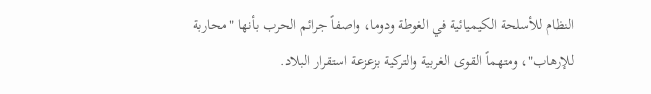النظام للأسلحة الكيميائية في الغوطة ودوما، واصفاً جرائم الحرب بأنها "محاربة للإرهاب"، ومتهماً القوى الغربية والتركية بزعزعة استقرار البلاد.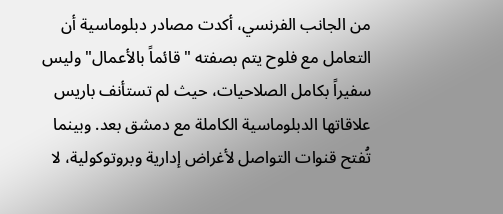من الجانب الفرنسي، أكدت مصادر دبلوماسية أن التعامل مع فلوح يتم بصفته "قائماً بالأعمال" وليس سفيراً بكامل الصلاحيات، حيث لم تستأنف باريس علاقاتها الدبلوماسية الكاملة مع دمشق بعد. وبينما تُفتح قنوات التواصل لأغراض إدارية وبروتوكولية، لا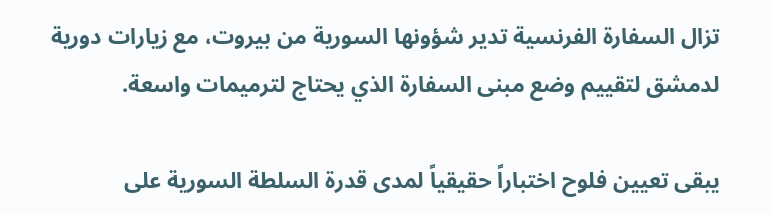تزال السفارة الفرنسية تدير شؤونها السورية من بيروت، مع زيارات دورية لدمشق لتقييم وضع مبنى السفارة الذي يحتاج لترميمات واسعة.

يبقى تعيين فلوح اختباراً حقيقياً لمدى قدرة السلطة السورية على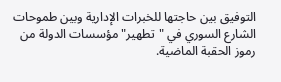التوفيق بين حاجتها للخبرات الإدارية وبين طموحات الشارع السوري في "تطهير" مؤسسات الدولة من رموز الحقبة الماضية.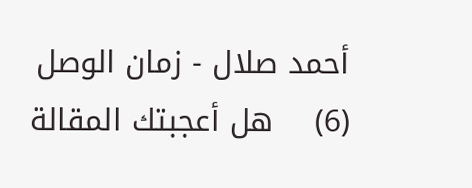أحمد صلال - زمان الوصل
(6)    هل أعجبتك المقالة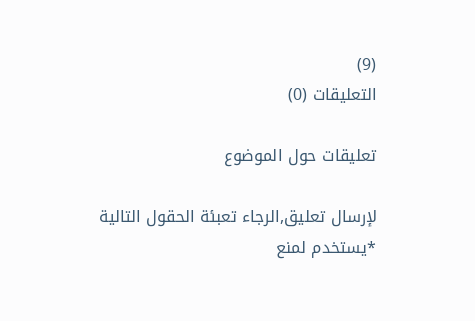(9)
التعليقات (0)

تعليقات حول الموضوع

لإرسال تعليق,الرجاء تعبئة الحقول التالية
*يستخدم لمنع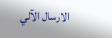الارسال الآلي